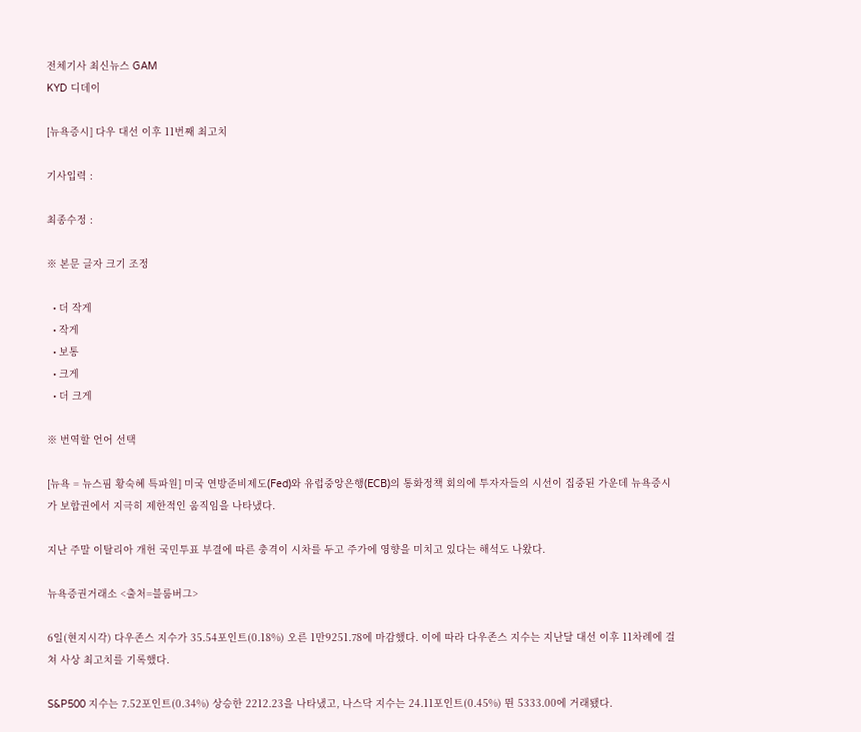전체기사 최신뉴스 GAM
KYD 디데이

[뉴욕증시] 다우 대선 이후 11번째 최고치

기사입력 :

최종수정 :

※ 본문 글자 크기 조정

  • 더 작게
  • 작게
  • 보통
  • 크게
  • 더 크게

※ 번역할 언어 선택

[뉴욕 = 뉴스핌 황숙혜 특파원] 미국 연방준비제도(Fed)와 유럽중앙은행(ECB)의 통화정책 회의에 투자자들의 시선이 집중된 가운데 뉴욕증시가 보합권에서 지극히 제한적인 움직임을 나타냈다.

지난 주말 이탈리아 개헌 국민투표 부결에 따른 충격이 시차를 두고 주가에 영향을 미치고 있다는 해석도 나왔다.

뉴욕증권거래소 <출처=블룸버그>

6일(현지시각) 다우존스 지수가 35.54포인트(0.18%) 오른 1만9251.78에 마감했다. 이에 따라 다우존스 지수는 지난달 대선 이후 11차례에 걸쳐 사상 최고치를 기록했다.

S&P500 지수는 7.52포인트(0.34%) 상승한 2212.23을 나타냈고, 나스닥 지수는 24.11포인트(0.45%) 뛴 5333.00에 거래됐다.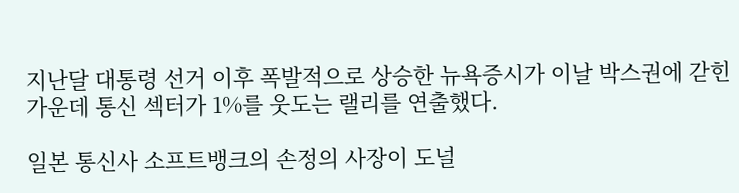지난달 대통령 선거 이후 폭발적으로 상승한 뉴욕증시가 이날 박스권에 갇힌 가운데 통신 섹터가 1%를 웃도는 랠리를 연출했다.

일본 통신사 소프트뱅크의 손정의 사장이 도널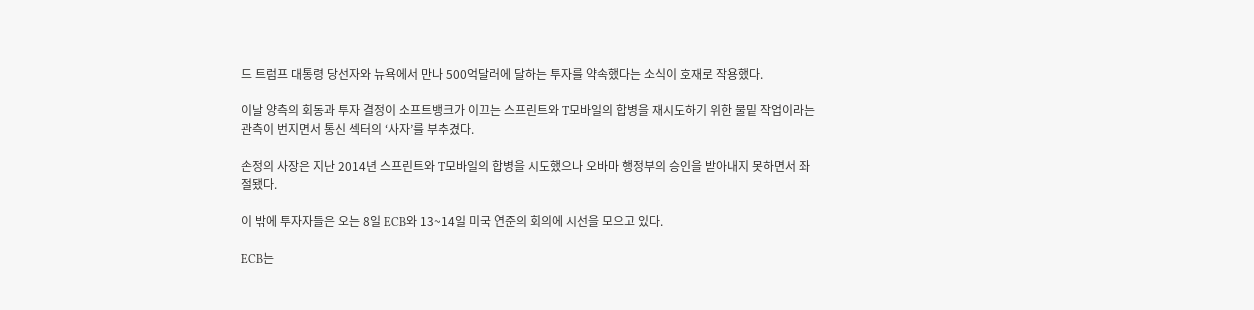드 트럼프 대통령 당선자와 뉴욕에서 만나 500억달러에 달하는 투자를 약속했다는 소식이 호재로 작용했다.

이날 양측의 회동과 투자 결정이 소프트뱅크가 이끄는 스프린트와 T모바일의 합병을 재시도하기 위한 물밑 작업이라는 관측이 번지면서 통신 섹터의 ‘사자’를 부추겼다.

손정의 사장은 지난 2014년 스프린트와 T모바일의 합병을 시도했으나 오바마 행정부의 승인을 받아내지 못하면서 좌절됐다.

이 밖에 투자자들은 오는 8일 ECB와 13~14일 미국 연준의 회의에 시선을 모으고 있다.

ECB는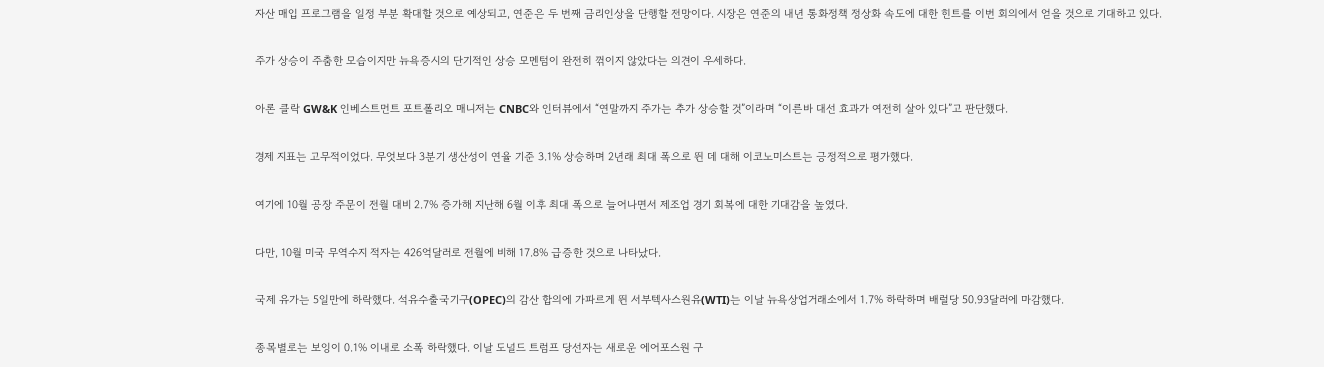자산 매입 프로그램을 일정 부분 확대할 것으로 예상되고, 연준은 두 번째 금리인상을 단행할 전망이다. 시장은 연준의 내년 통화정책 정상화 속도에 대한 힌트를 이번 회의에서 얻을 것으로 기대하고 있다.

주가 상승이 주춤한 모습이지만 뉴욕증시의 단기적인 상승 모멘텀이 완전히 꺾이지 않았다는 의견이 우세하다.

아론 클락 GW&K 인베스트먼트 포트폴리오 매니저는 CNBC와 인터뷰에서 “연말까지 주가는 추가 상승할 것”이라며 “이른바 대선 효과가 여전히 살아 있다”고 판단했다.

경제 지표는 고무적이었다. 무엇보다 3분기 생산성이 연율 기준 3.1% 상승하며 2년래 최대 폭으로 뛴 데 대해 이코노미스트는 긍정적으로 평가했다.

여기에 10월 공장 주문이 전월 대비 2.7% 증가해 지난해 6월 이후 최대 폭으로 늘어나면서 제조업 경기 회복에 대한 기대감을 높였다.

다만, 10월 미국 무역수지 적자는 426억달러로 전월에 비해 17.8% 급증한 것으로 나타났다.

국제 유가는 5일만에 하락했다. 석유수출국기구(OPEC)의 감산 합의에 가파르게 뛴 서부텍사스원유(WTI)는 이날 뉴욕상업거래소에서 1.7% 하락하며 배럴당 50.93달러에 마감했다.

종목별로는 보잉이 0.1% 이내로 소폭 하락했다. 이날 도널드 트럼프 당선자는 새로운 에어포스원 구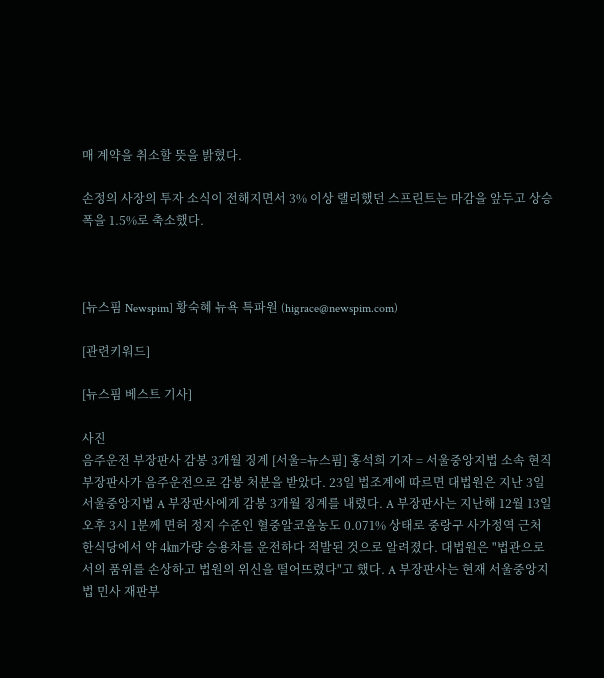매 계약을 취소할 뜻을 밝혔다.

손정의 사장의 투자 소식이 전해지면서 3% 이상 랠리했던 스프린트는 마감을 앞두고 상승폭을 1.5%로 축소했다.



[뉴스핌 Newspim] 황숙혜 뉴욕 특파원 (higrace@newspim.com)

[관련키워드]

[뉴스핌 베스트 기사]

사진
음주운전 부장판사 감봉 3개월 징계 [서울=뉴스핌] 홍석희 기자 = 서울중앙지법 소속 현직 부장판사가 음주운전으로 감봉 처분을 받았다. 23일 법조계에 따르면 대법원은 지난 3일 서울중앙지법 A 부장판사에게 감봉 3개월 징계를 내렸다. A 부장판사는 지난해 12월 13일 오후 3시 1분께 면허 정지 수준인 혈중알코올농도 0.071% 상태로 중랑구 사가정역 근처 한식당에서 약 4㎞가량 승용차를 운전하다 적발된 것으로 알려졌다. 대법원은 "법관으로서의 품위를 손상하고 법원의 위신을 떨어뜨렸다"고 했다. A 부장판사는 현재 서울중앙지법 민사 재판부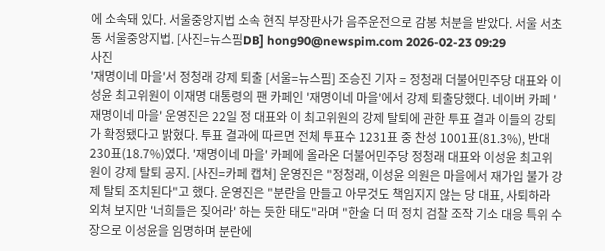에 소속돼 있다. 서울중앙지법 소속 현직 부장판사가 음주운전으로 감봉 처분을 받았다. 서울 서초동 서울중앙지법. [사진=뉴스핌DB] hong90@newspim.com 2026-02-23 09:29
사진
'재명이네 마을'서 정청래 강제 퇴출 [서울=뉴스핌] 조승진 기자 = 정청래 더불어민주당 대표와 이성윤 최고위원이 이재명 대통령의 팬 카페인 '재명이네 마을'에서 강제 퇴출당했다. 네이버 카페 '재명이네 마을' 운영진은 22일 정 대표와 이 최고위원의 강제 탈퇴에 관한 투표 결과 이들의 강퇴가 확정됐다고 밝혔다. 투표 결과에 따르면 전체 투표수 1231표 중 찬성 1001표(81.3%), 반대 230표(18.7%)였다. '재명이네 마을' 카페에 올라온 더불어민주당 정청래 대표와 이성윤 최고위원이 강제 탈퇴 공지. [사진=카페 캡쳐] 운영진은 "정청래, 이성윤 의원은 마을에서 재가입 불가 강제 탈퇴 조치된다"고 했다. 운영진은 "분란을 만들고 아무것도 책임지지 않는 당 대표, 사퇴하라 외쳐 보지만 '너희들은 짖어라' 하는 듯한 태도"라며 "한술 더 떠 정치 검찰 조작 기소 대응 특위 수장으로 이성윤을 임명하며 분란에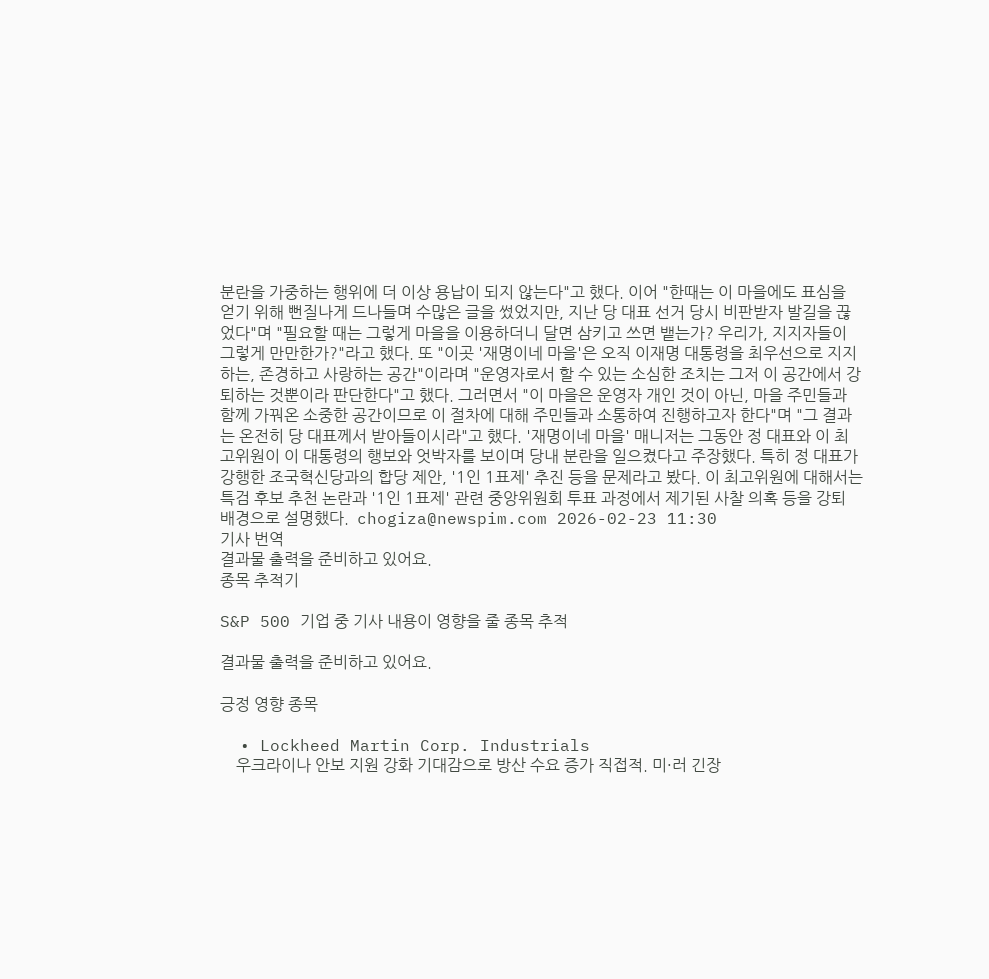분란을 가중하는 행위에 더 이상 용납이 되지 않는다"고 했다. 이어 "한때는 이 마을에도 표심을 얻기 위해 뻔질나게 드나들며 수많은 글을 썼었지만, 지난 당 대표 선거 당시 비판받자 발길을 끊었다"며 "필요할 때는 그렇게 마을을 이용하더니 달면 삼키고 쓰면 뱉는가? 우리가, 지지자들이 그렇게 만만한가?"라고 했다. 또 "이곳 '재명이네 마을'은 오직 이재명 대통령을 최우선으로 지지하는, 존경하고 사랑하는 공간"이라며 "운영자로서 할 수 있는 소심한 조치는 그저 이 공간에서 강퇴하는 것뿐이라 판단한다"고 했다. 그러면서 "이 마을은 운영자 개인 것이 아닌, 마을 주민들과 함께 가꿔온 소중한 공간이므로 이 절차에 대해 주민들과 소통하여 진행하고자 한다"며 "그 결과는 온전히 당 대표께서 받아들이시라"고 했다. '재명이네 마을' 매니저는 그동안 정 대표와 이 최고위원이 이 대통령의 행보와 엇박자를 보이며 당내 분란을 일으켰다고 주장했다. 특히 정 대표가 강행한 조국혁신당과의 합당 제안, '1인 1표제' 추진 등을 문제라고 봤다. 이 최고위원에 대해서는 특검 후보 추천 논란과 '1인 1표제' 관련 중앙위원회 투표 과정에서 제기된 사찰 의혹 등을 강퇴 배경으로 설명했다.  chogiza@newspim.com 2026-02-23 11:30
기사 번역
결과물 출력을 준비하고 있어요.
종목 추적기

S&P 500 기업 중 기사 내용이 영향을 줄 종목 추적

결과물 출력을 준비하고 있어요.

긍정 영향 종목

  • Lockheed Martin Corp. Industrials
    우크라이나 안보 지원 강화 기대감으로 방산 수요 증가 직접적. 미·러 긴장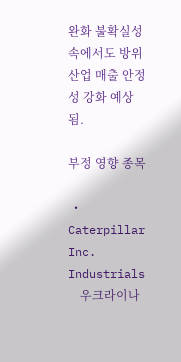완화 불확실성 속에서도 방위산업 매출 안정성 강화 예상됨.

부정 영향 종목

  • Caterpillar Inc. Industrials
    우크라이나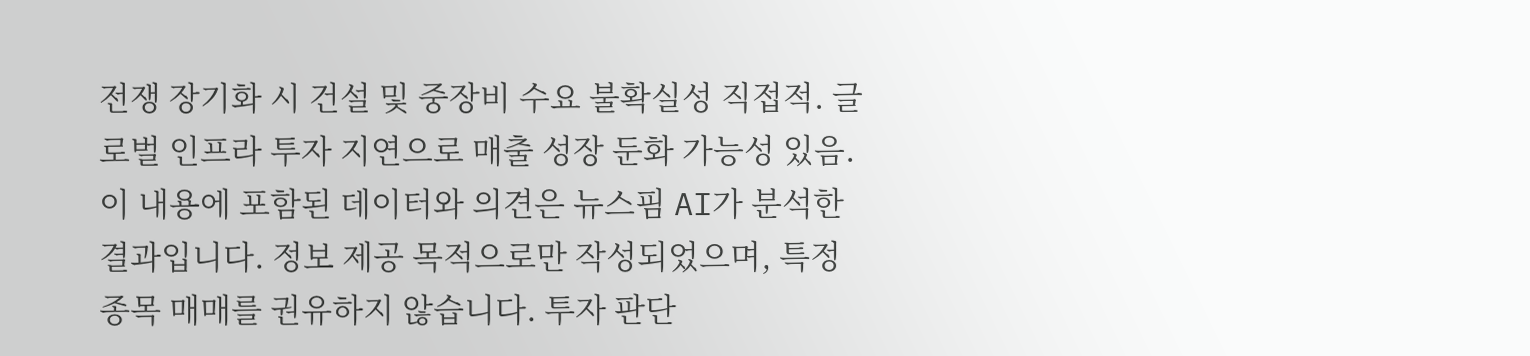전쟁 장기화 시 건설 및 중장비 수요 불확실성 직접적. 글로벌 인프라 투자 지연으로 매출 성장 둔화 가능성 있음.
이 내용에 포함된 데이터와 의견은 뉴스핌 AI가 분석한 결과입니다. 정보 제공 목적으로만 작성되었으며, 특정 종목 매매를 권유하지 않습니다. 투자 판단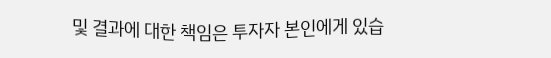및 결과에 대한 책임은 투자자 본인에게 있습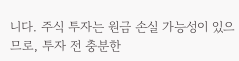니다. 주식 투자는 원금 손실 가능성이 있으므로, 투자 전 충분한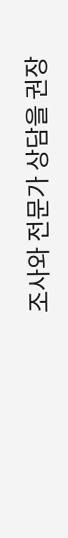조사와 전문가 상담을 권장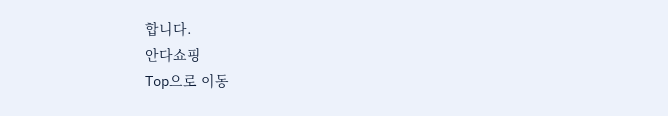합니다.
안다쇼핑
Top으로 이동